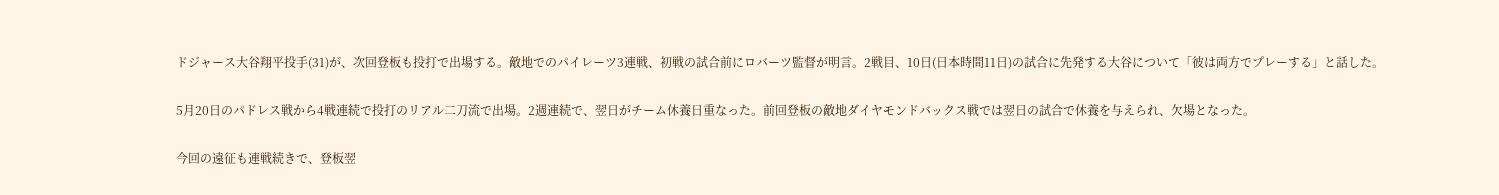ドジャース大谷翔平投手(31)が、次回登板も投打で出場する。敵地でのパイレーツ3連戦、初戦の試合前にロバーツ監督が明言。2戦目、10日(日本時間11日)の試合に先発する大谷について「彼は両方でプレーする」と話した。

5月20日のパドレス戦から4戦連続で投打のリアル二刀流で出場。2週連続で、翌日がチーム休養日重なった。前回登板の敵地ダイヤモンドバックス戦では翌日の試合で休養を与えられ、欠場となった。

今回の遠征も連戦続きで、登板翌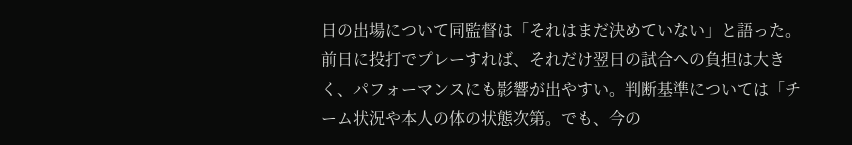日の出場について同監督は「それはまだ決めていない」と語った。前日に投打でプレーすれば、それだけ翌日の試合への負担は大きく、パフォーマンスにも影響が出やすい。判断基準については「チーム状況や本人の体の状態次第。でも、今の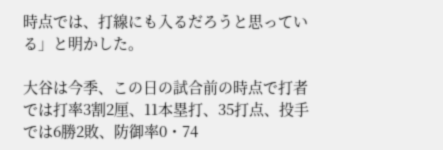時点では、打線にも入るだろうと思っている」と明かした。

大谷は今季、この日の試合前の時点で打者では打率3割2厘、11本塁打、35打点、投手では6勝2敗、防御率0・74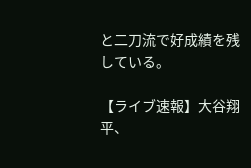と二刀流で好成績を残している。

【ライブ速報】大谷翔平、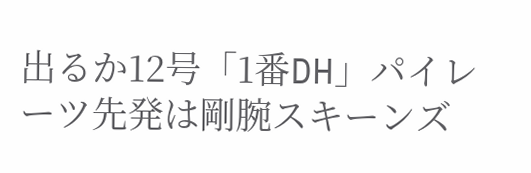出るか12号「1番DH」パイレーツ先発は剛腕スキーンズ